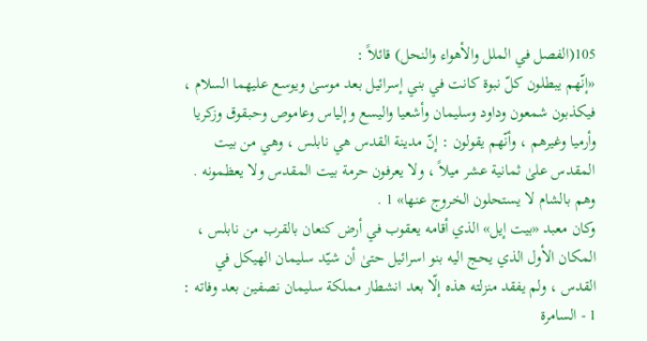105(الفصل في الملل والأهواء والنحل) قائلاً :
«إنّهم يبطلون كلّ نبوة كانت في بني إسرائيل بعد موسىٰ ويوسع عليهما السلام ، فيكذبون شمعون وداود وسليمان وأشعيا واليسع وإلياس وعاموص وحبقوق وزكريا وأرميا وغيرهم ، وأنّهم يقولون : إنّ مدينة القدس هي نابلس ، وهي من بيت المقدس علىٰ ثمانية عشر ميلاً ، ولا يعرفون حرمة بيت المقدس ولا يعظمونه .
وهم بالشام لا يستحلون الخروج عنها» 1 .
وكان معبد «بيت إيل» الذي أقامه يعقوب في أرض كنعان بالقرب من نابلس ، المكان الأول الذي يحج اليه بنو اسرائيل حتىٰ أن شيّد سليمان الهيكل في القدس ، ولم يفقد منزلته هذه إلّا بعد انشطار مملكة سليمان نصفين بعد وفاته :
1 - السامرة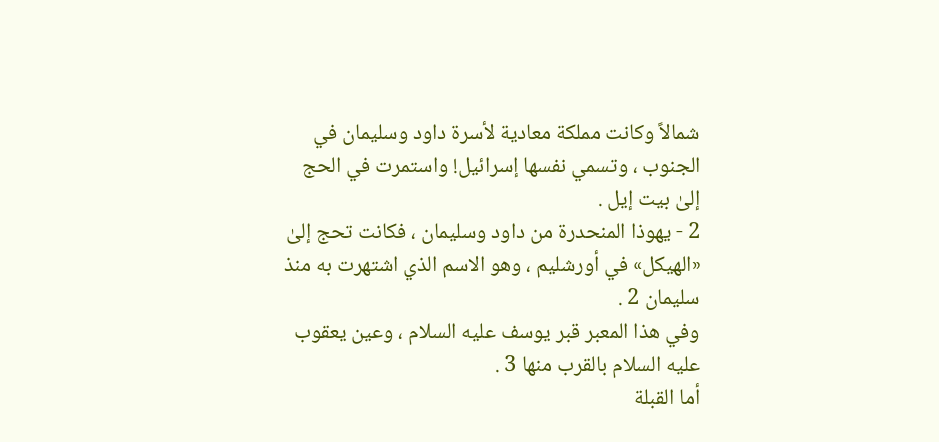شمالاً وكانت مملكة معادية لأسرة داود وسليمان في الجنوب ، وتسمي نفسها إسرائيل! واستمرت في الحج إلىٰ بيت إيل .
2 - يهوذا المنحدرة من داود وسليمان ، فكانت تحج إلىٰ «الهيكل» في أورشليم ، وهو الاسم الذي اشتهرت به منذ سليمان 2 .
وفي هذا المعبر قبر يوسف عليه السلام ، وعين يعقوب عليه السلام بالقرب منها 3 .
أما القبلة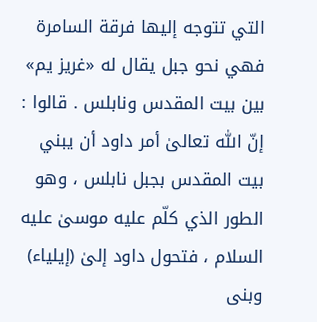التي تتوجه إليها فرقة السامرة فهي نحو جبل يقال له «غريز يم» بين بيت المقدس ونابلس . قالوا : إنّ اللّٰه تعالىٰ أمر داود أن يبني بيت المقدس بجبل نابلس ، وهو الطور الذي كلّم عليه موسىٰ عليه السلام ، فتحول داود إلىٰ (إيلياء) وبنى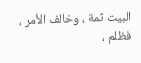البيت ثمة ، وخالف الأمر ، فظلم ،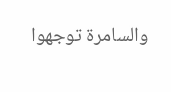والسامرة توجهوا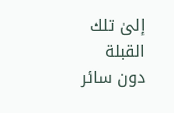إلىٰ تلك القبلة دون سائر